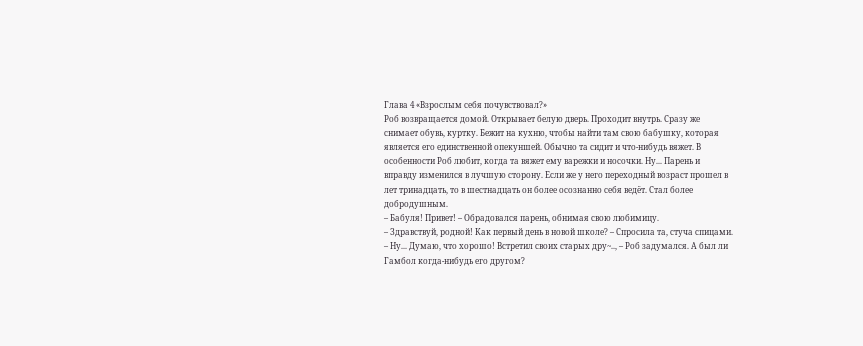Глава 4 «Взрослым себя почувствовал?»
Роб возвращается домой. Открывает белую дверь. Проходит внутрь. Сразу же снимает обувь, куртку. Бежит на кухню, чтобы найти там свою бабушку, которая является его единственной опекуншей. Обычно та сидит и что-нибудь вяжет. В особенности Роб любит, когда та вяжет ему варежки и носочки. Ну... Парень и вправду изменился в лучшую сторону. Если же у него переходный возраст прошел в лет тринадцать, то в шестнадцать он более осознанно себя ведёт. Стал более добродушным.
– Бабуля! Привет! – Обрадовался парень, обнимая свою любимицу.
– Здравствуй, родной! Как первый день в новой школе? – Спросила та, стуча спицами.
– Ну... Думаю, что хорошо! Встретил своих старых дру~.., – Роб задумался. А был ли Гамбол когда-нибудь его другом?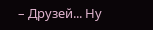– Друзей... Ну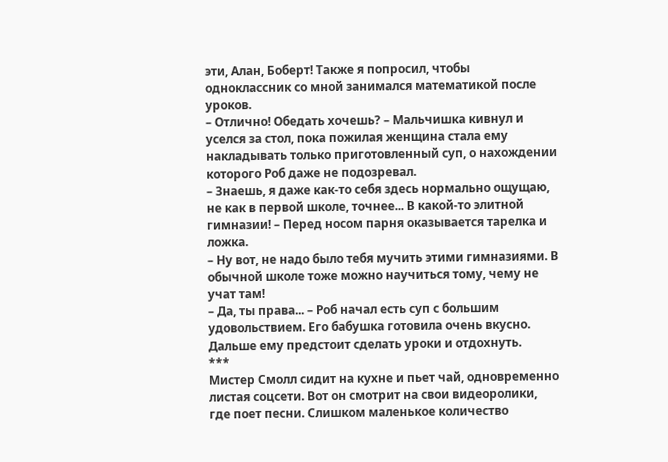эти, Алан, Боберт! Также я попросил, чтобы одноклассник со мной занимался математикой после уроков.
– Отлично! Обедать хочешь? – Мальчишка кивнул и уселся за стол, пока пожилая женщина стала ему накладывать только приготовленный суп, о нахождении которого Роб даже не подозревал.
– Знаешь, я даже как-то себя здесь нормально ощущаю, не как в первой школе, точнее... В какой-то элитной гимназии! – Перед носом парня оказывается тарелка и ложка.
– Ну вот, не надо было тебя мучить этими гимназиями. В обычной школе тоже можно научиться тому, чему не учат там!
– Да, ты права... – Роб начал есть суп с большим удовольствием. Его бабушка готовила очень вкусно. Дальше ему предстоит сделать уроки и отдохнуть.
***
Мистер Смолл сидит на кухне и пьет чай, одновременно листая соцсети. Вот он смотрит на свои видеоролики, где поет песни. Слишком маленькое количество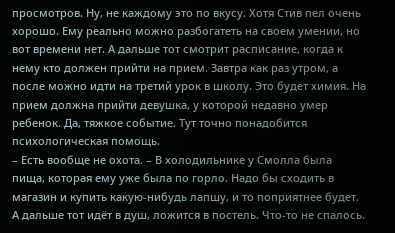просмотров. Ну, не каждому это по вкусу. Хотя Стив пел очень хорошо. Ему реально можно разбогатеть на своем умении, но вот времени нет. А дальше тот смотрит расписание, когда к нему кто должен прийти на прием. Завтра как раз утром, а после можно идти на третий урок в школу. Это будет химия. На прием должна прийти девушка, у которой недавно умер ребенок. Да, тяжкое событие. Тут точно понадобится психологическая помощь.
– Есть вообще не охота. – В холодильнике у Смолла была пища, которая ему уже была по горло. Надо бы сходить в магазин и купить какую-нибудь лапшу, и то поприятнее будет.
А дальше тот идёт в душ, ложится в постель. Что-то не спалось.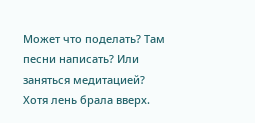Может что поделать? Там песни написать? Или заняться медитацией? Хотя лень брала вверх.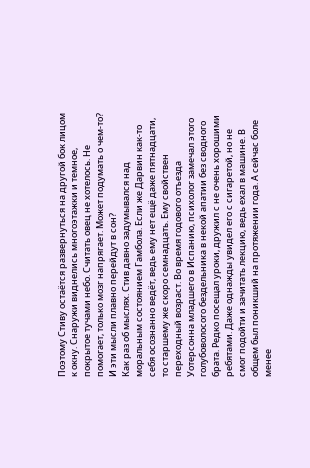Поэтому Стиву остаётся развернуться на другой бок лицом к окну. Снаружи виднелись многоэтажки и темное, покрытое тучами небо. Считать овец не хотелось. Не помогает, только мозг напрягает. Может подумать о чем-то? И эти мысли плавно перейдут в сон?
Как раз об мыслях. Стив давно задумывался над моральным состоянием Гамбола. Если же Дарвин как-то себя осознанно ведёт, ведь ему нет ещё даже пятнадцати, то старшему же скоро семнадцать. Ему свойствен переходный возраст. Во время годового отъезда Уотерсонна младшего в Испанию, психолог замечал этого голубоволосого бездельника в некой апатии без сводного брата. Редко посещал уроки, дружил с не очень хорошими ребятами. Даже однажды увидел его с сигаретой, но не смог подойти и зачитать лекцию, ведь ехал в машине. В общем был поникший на протяжении года. А сейчас боле менее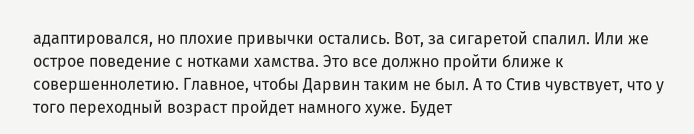адаптировался, но плохие привычки остались. Вот, за сигаретой спалил. Или же острое поведение с нотками хамства. Это все должно пройти ближе к совершеннолетию. Главное, чтобы Дарвин таким не был. А то Стив чувствует, что у того переходный возраст пройдет намного хуже. Будет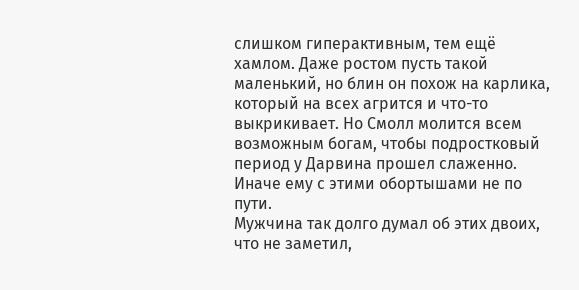слишком гиперактивным, тем ещё хамлом. Даже ростом пусть такой маленький, но блин он похож на карлика, который на всех агрится и что-то выкрикивает. Но Смолл молится всем возможным богам, чтобы подростковый период у Дарвина прошел слаженно. Иначе ему с этими обортышами не по пути.
Мужчина так долго думал об этих двоих, что не заметил,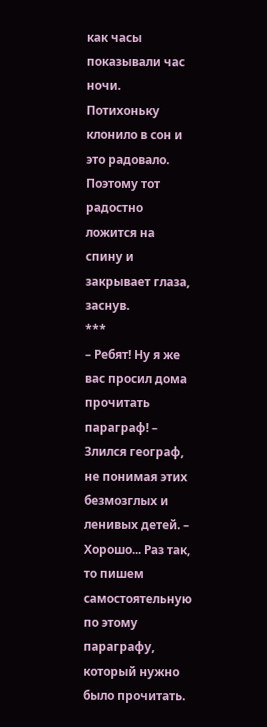как часы показывали час ночи. Потихоньку клонило в сон и это радовало. Поэтому тот радостно ложится на спину и закрывает глаза, заснув.
***
– Ребят! Ну я же вас просил дома прочитать параграф! – Злился географ, не понимая этих безмозглых и ленивых детей. – Хорошо... Раз так, то пишем самостоятельную по этому параграфу, который нужно было прочитать.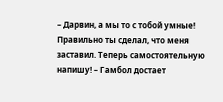– Дарвин, а мы то с тобой умные! Правильно ты сделал, что меня заставил. Теперь самостоятельную напишу! – Гамбол достает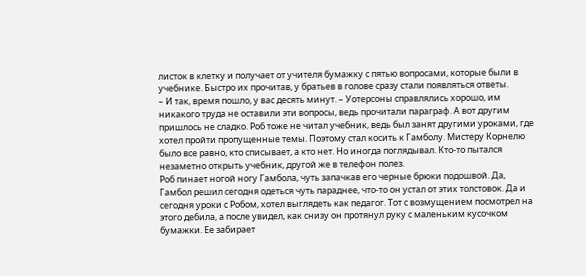листок в клетку и получает от учителя бумажку с пятью вопросами, которые были в учебнике. Быстро их прочитав, у братьев в голове сразу стали появляться ответы.
– И так, время пошло, у вас десять минут. – Уотерсоны справлялись хорошо, им никакого труда не оставили эти вопросы, ведь прочитали параграф. А вот другим пришлось не сладко. Роб тоже не читал учебник, ведь был занят другими уроками, где хотел пройти пропущенные темы. Поэтому стал косить к Гамболу. Мистеру Корнелю было все равно, кто списывает, а кто нет. Но иногда поглядывал. Кто-то пытался незаметно открыть учебник, другой же в телефон полез.
Роб пинает ногой ногу Гамбола, чуть запачкав его черные брюки подошвой. Да, Гамбол решил сегодня одеться чуть параднее, что-то он устал от этих толстовок. Да и сегодня уроки с Робом, хотел выглядеть как педагог. Тот с возмущением посмотрел на этого дебила, а после увидел, как снизу он протянул руку с маленьким кусочком бумажки. Ее забирает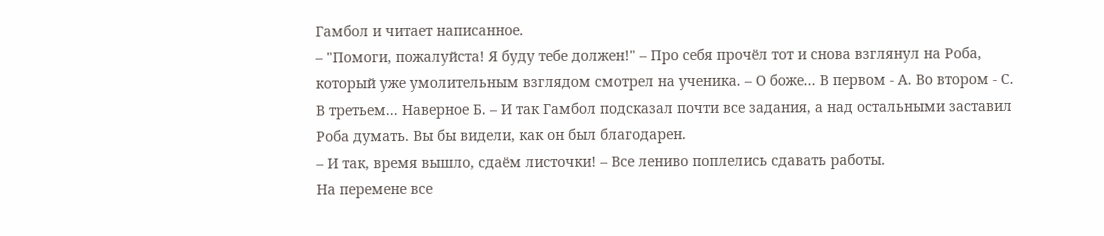Гамбол и читает написанное.
– "Помоги, пожалуйста! Я буду тебе должен!" – Про себя прочёл тот и снова взглянул на Роба, который уже умолительным взглядом смотрел на ученика. – О боже... В первом - А. Во втором - С. В третьем... Наверное Б. – И так Гамбол подсказал почти все задания, а над остальными заставил Роба думать. Вы бы видели, как он был благодарен.
– И так, время вышло, сдаём листочки! – Все лениво поплелись сдавать работы.
На перемене все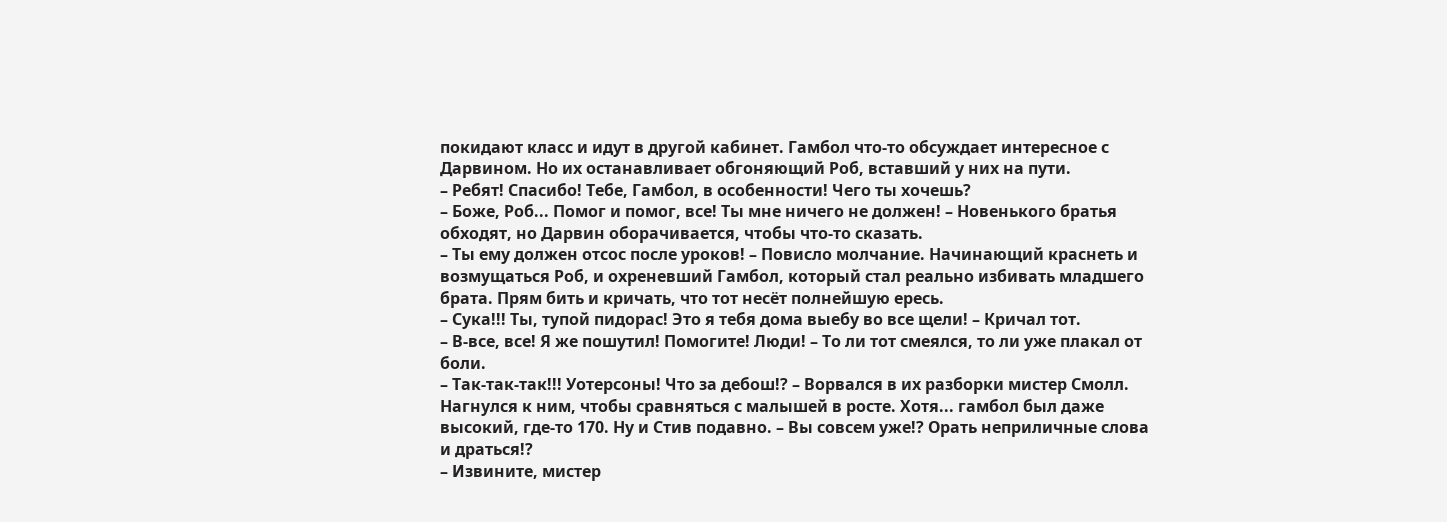покидают класс и идут в другой кабинет. Гамбол что-то обсуждает интересное с Дарвином. Но их останавливает обгоняющий Роб, вставший у них на пути.
– Ребят! Спасибо! Тебе, Гамбол, в особенности! Чего ты хочешь?
– Боже, Роб... Помог и помог, все! Ты мне ничего не должен! – Новенького братья обходят, но Дарвин оборачивается, чтобы что-то сказать.
– Ты ему должен отсос после уроков! – Повисло молчание. Начинающий краснеть и возмущаться Роб, и охреневший Гамбол, который стал реально избивать младшего брата. Прям бить и кричать, что тот несёт полнейшую ересь.
– Сука!!! Ты, тупой пидорас! Это я тебя дома выебу во все щели! – Кричал тот.
– В-все, все! Я же пошутил! Помогите! Люди! – То ли тот смеялся, то ли уже плакал от боли.
– Так-так-так!!! Уотерсоны! Что за дебош!? – Ворвался в их разборки мистер Смолл. Нагнулся к ним, чтобы сравняться с малышей в росте. Хотя... гамбол был даже высокий, где-то 170. Ну и Стив подавно. – Вы совсем уже!? Орать неприличные слова и драться!?
– Извините, мистер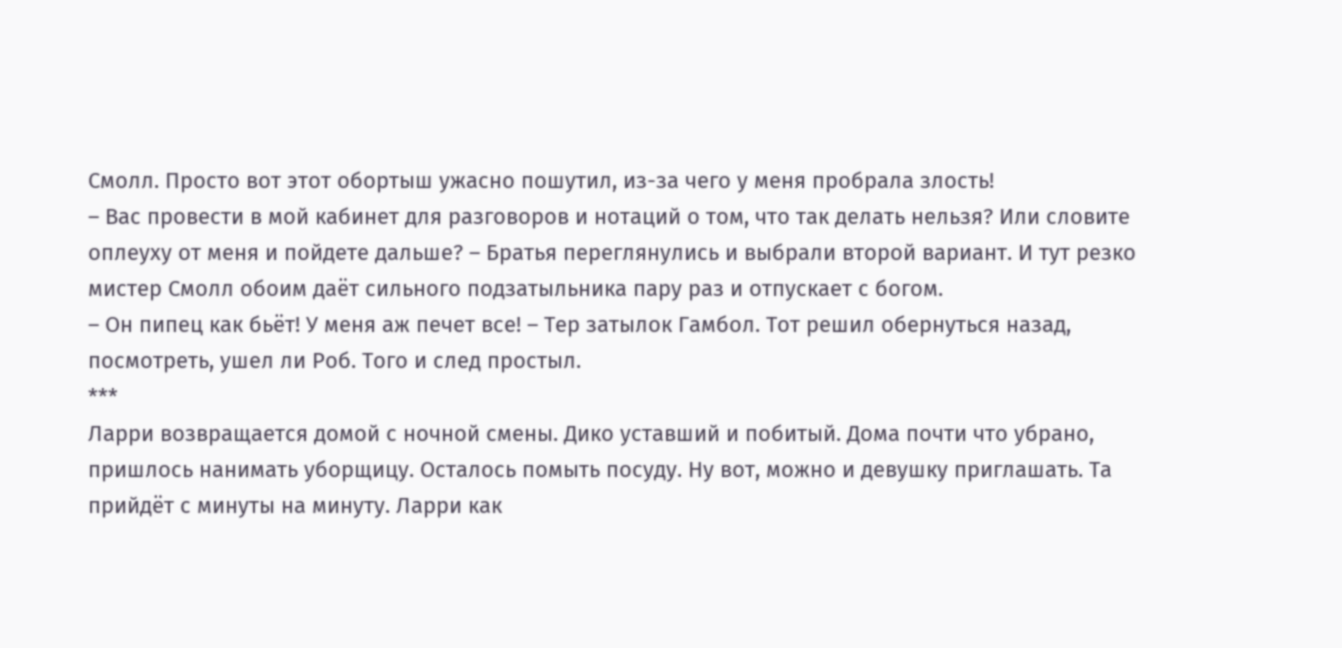Смолл. Просто вот этот обортыш ужасно пошутил, из-за чего у меня пробрала злость!
– Вас провести в мой кабинет для разговоров и нотаций о том, что так делать нельзя? Или словите оплеуху от меня и пойдете дальше? – Братья переглянулись и выбрали второй вариант. И тут резко мистер Смолл обоим даёт сильного подзатыльника пару раз и отпускает с богом.
– Он пипец как бьёт! У меня аж печет все! – Тер затылок Гамбол. Тот решил обернуться назад, посмотреть, ушел ли Роб. Того и след простыл.
***
Ларри возвращается домой с ночной смены. Дико уставший и побитый. Дома почти что убрано, пришлось нанимать уборщицу. Осталось помыть посуду. Ну вот, можно и девушку приглашать. Та прийдёт с минуты на минуту. Ларри как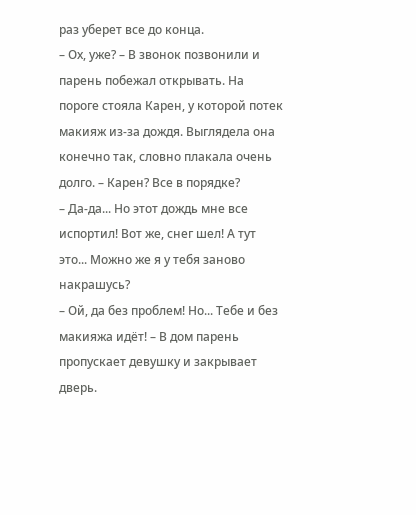раз уберет все до конца.
– Ох, уже? – В звонок позвонили и парень побежал открывать. На пороге стояла Карен, у которой потек макияж из-за дождя. Выглядела она конечно так, словно плакала очень долго. – Карен? Все в порядке?
– Да-да... Но этот дождь мне все испортил! Вот же, снег шел! А тут это... Можно же я у тебя заново накрашусь?
– Ой, да без проблем! Но... Тебе и без макияжа идёт! – В дом парень пропускает девушку и закрывает дверь.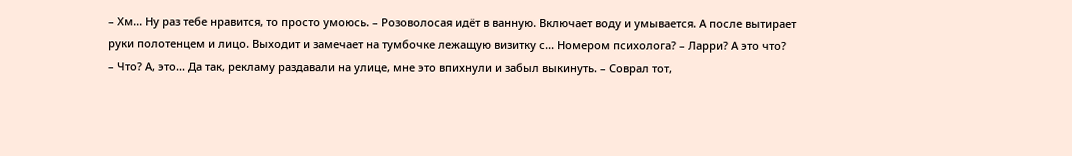– Хм... Ну раз тебе нравится, то просто умоюсь. – Розоволосая идёт в ванную. Включает воду и умывается. А после вытирает руки полотенцем и лицо. Выходит и замечает на тумбочке лежащую визитку с... Номером психолога? – Ларри? А это что?
– Что? А, это... Да так, рекламу раздавали на улице, мне это впихнули и забыл выкинуть. – Соврал тот,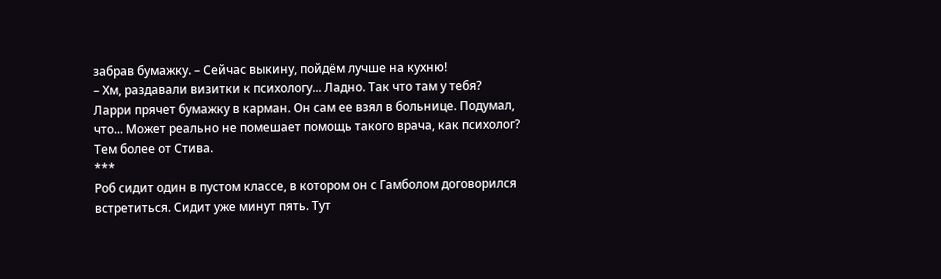забрав бумажку. – Сейчас выкину, пойдём лучше на кухню!
– Хм, раздавали визитки к психологу... Ладно. Так что там у тебя?
Ларри прячет бумажку в карман. Он сам ее взял в больнице. Подумал, что... Может реально не помешает помощь такого врача, как психолог? Тем более от Стива.
***
Роб сидит один в пустом классе, в котором он с Гамболом договорился встретиться. Сидит уже минут пять. Тут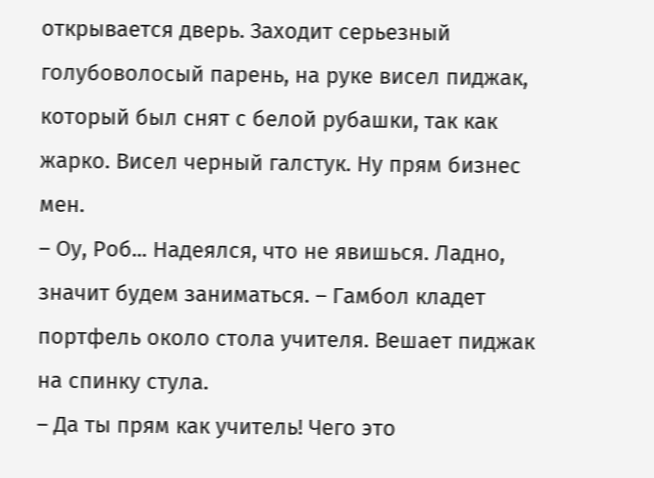открывается дверь. Заходит серьезный голубоволосый парень, на руке висел пиджак, который был снят с белой рубашки, так как жарко. Висел черный галстук. Ну прям бизнес мен.
– Оу, Роб... Надеялся, что не явишься. Ладно, значит будем заниматься. – Гамбол кладет портфель около стола учителя. Вешает пиджак на спинку стула.
– Да ты прям как учитель! Чего это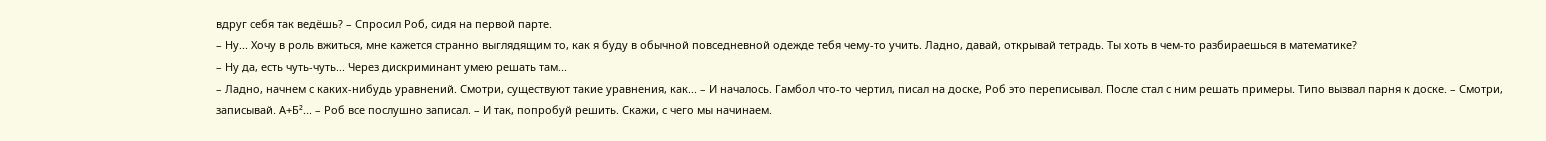вдруг себя так ведёшь? – Спросил Роб, сидя на первой парте.
– Ну... Хочу в роль вжиться, мне кажется странно выглядящим то, как я буду в обычной повседневной одежде тебя чему-то учить. Ладно, давай, открывай тетрадь. Ты хоть в чем-то разбираешься в математике?
– Ну да, есть чуть-чуть... Через дискриминант умею решать там...
– Ладно, начнем с каких-нибудь уравнений. Смотри, существуют такие уравнения, как... – И началось. Гамбол что-то чертил, писал на доске, Роб это переписывал. После стал с ним решать примеры. Типо вызвал парня к доске. – Смотри, записывай. А+Б²... – Роб все послушно записал. – И так, попробуй решить. Скажи, с чего мы начинаем.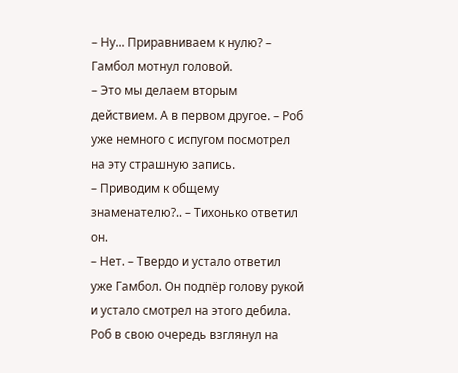– Ну... Приравниваем к нулю? – Гамбол мотнул головой.
– Это мы делаем вторым действием. А в первом другое. – Роб уже немного с испугом посмотрел на эту страшную запись.
– Приводим к общему знаменателю?.. – Тихонько ответил он.
– Нет. – Твердо и устало ответил уже Гамбол. Он подпёр голову рукой и устало смотрел на этого дебила.
Роб в свою очередь взглянул на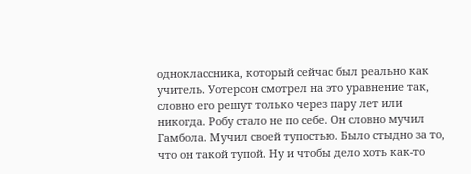одноклассника, который сейчас был реально как учитель. Уотерсон смотрел на это уравнение так, словно его решут только через пару лет или никогда. Робу стало не по себе. Он словно мучил Гамбола. Мучил своей тупостью. Было стыдно за то, что он такой тупой. Ну и чтобы дело хоть как-то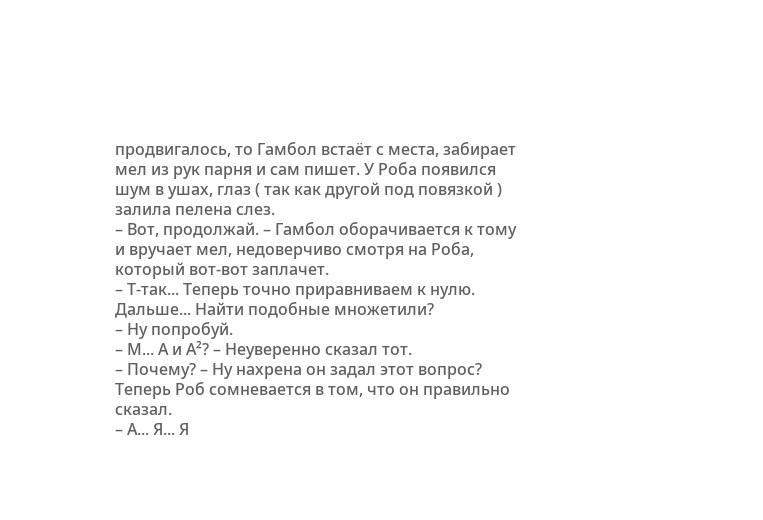продвигалось, то Гамбол встаёт с места, забирает мел из рук парня и сам пишет. У Роба появился шум в ушах, глаз ( так как другой под повязкой ) залила пелена слез.
– Вот, продолжай. – Гамбол оборачивается к тому и вручает мел, недоверчиво смотря на Роба, который вот-вот заплачет.
– Т-так... Теперь точно приравниваем к нулю. Дальше... Найти подобные множетили?
– Ну попробуй.
– М... А и А²? – Неуверенно сказал тот.
– Почему? – Ну нахрена он задал этот вопрос? Теперь Роб сомневается в том, что он правильно сказал.
– А... Я... Я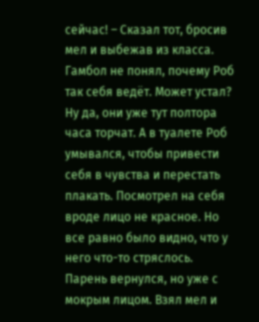сейчас! – Сказал тот, бросив мел и выбежав из класса.
Гамбол не понял, почему Роб так себя ведёт. Может устал? Ну да, они уже тут полтора часа торчат. А в туалете Роб умывался, чтобы привести себя в чувства и перестать плакать. Посмотрел на себя вроде лицо не красное. Но все равно было видно, что у него что-то стряслось. Парень вернулся, но уже с мокрым лицом. Взял мел и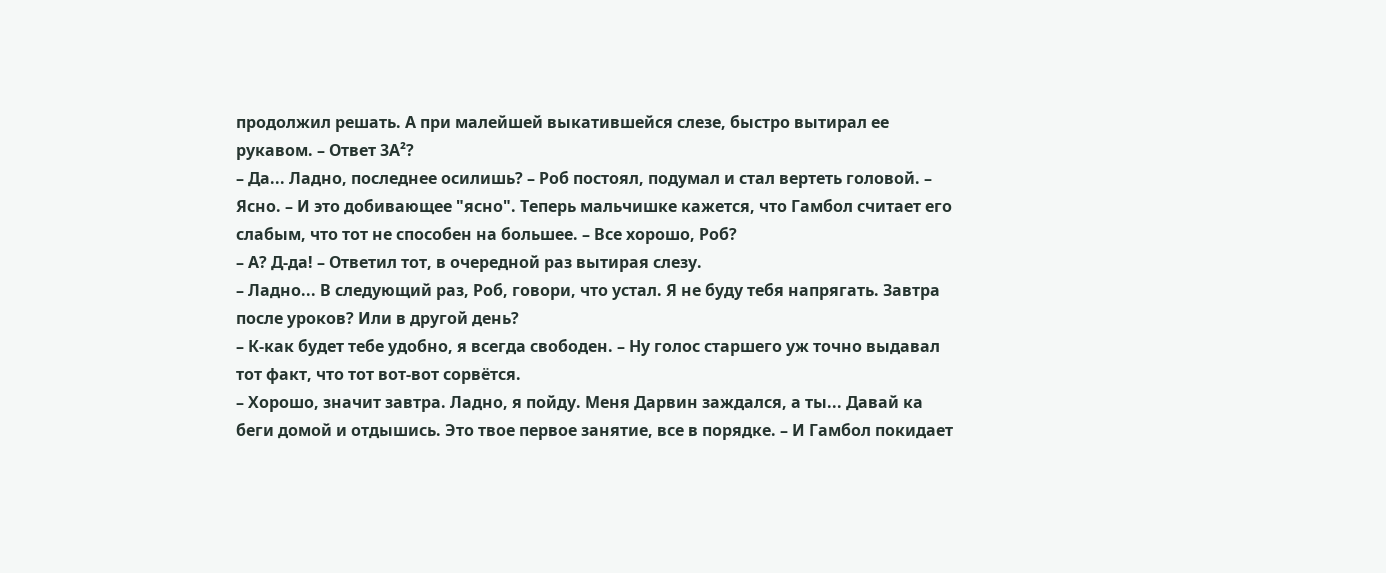продолжил решать. А при малейшей выкатившейся слезе, быстро вытирал ее рукавом. – Ответ 3А²?
– Да... Ладно, последнее осилишь? – Роб постоял, подумал и стал вертеть головой. – Ясно. – И это добивающее "ясно". Теперь мальчишке кажется, что Гамбол считает его слабым, что тот не способен на большее. – Все хорошо, Роб?
– А? Д-да! – Ответил тот, в очередной раз вытирая слезу.
– Ладно... В следующий раз, Роб, говори, что устал. Я не буду тебя напрягать. Завтра после уроков? Или в другой день?
– К-как будет тебе удобно, я всегда свободен. – Ну голос старшего уж точно выдавал тот факт, что тот вот-вот сорвётся.
– Хорошо, значит завтра. Ладно, я пойду. Меня Дарвин заждался, а ты... Давай ка беги домой и отдышись. Это твое первое занятие, все в порядке. – И Гамбол покидает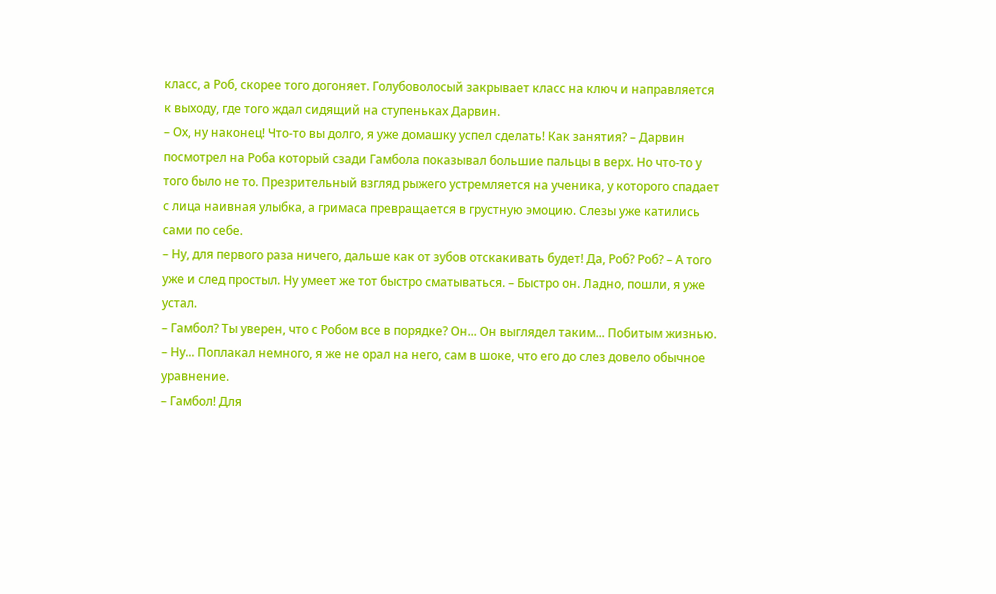класс, а Роб, скорее того догоняет. Голубоволосый закрывает класс на ключ и направляется к выходу, где того ждал сидящий на ступеньках Дарвин.
– Ох, ну наконец! Что-то вы долго, я уже домашку успел сделать! Как занятия? – Дарвин посмотрел на Роба который сзади Гамбола показывал большие пальцы в верх. Но что-то у того было не то. Презрительный взгляд рыжего устремляется на ученика, у которого спадает с лица наивная улыбка, а гримаса превращается в грустную эмоцию. Слезы уже катились сами по себе.
– Ну, для первого раза ничего, дальше как от зубов отскакивать будет! Да, Роб? Роб? – А того уже и след простыл. Ну умеет же тот быстро сматываться. – Быстро он. Ладно, пошли, я уже устал.
– Гамбол? Ты уверен, что с Робом все в порядке? Он... Он выглядел таким... Побитым жизнью.
– Ну... Поплакал немного, я же не орал на него, сам в шоке, что его до слез довело обычное уравнение.
– Гамбол! Для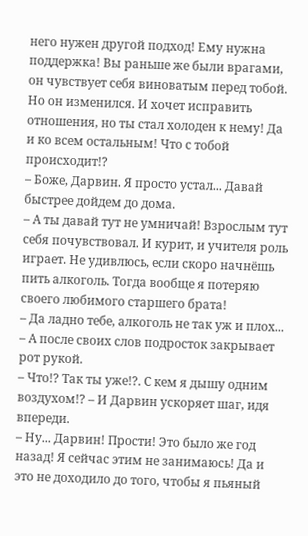него нужен другой подход! Ему нужна поддержка! Вы раньше же были врагами, он чувствует себя виноватым перед тобой. Но он изменился. И хочет исправить отношения, но ты стал холоден к нему! Да и ко всем остальным! Что с тобой происходит!?
– Боже, Дарвин. Я просто устал... Давай быстрее дойдем до дома.
– А ты давай тут не умничай! Взрослым тут себя почувствовал. И курит, и учителя роль играет. Не удивлюсь, если скоро начнёшь пить алкоголь. Тогда вообще я потеряю своего любимого старшего брата!
– Да ладно тебе, алкоголь не так уж и плох... – А после своих слов подросток закрывает рот рукой.
– Что!? Так ты уже!?. С кем я дышу одним воздухом!? – И Дарвин ускоряет шаг, идя впереди.
– Ну... Дарвин! Прости! Это было же год назад! Я сейчас этим не занимаюсь! Да и это не доходило до того, чтобы я пьяный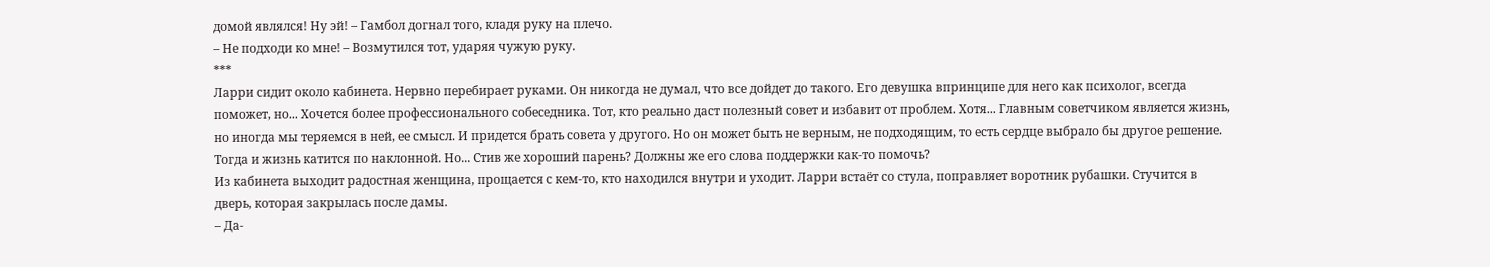домой являлся! Ну эй! – Гамбол догнал того, кладя руку на плечо.
– Не подходи ко мне! – Возмутился тот, ударяя чужую руку.
***
Ларри сидит около кабинета. Нервно перебирает руками. Он никогда не думал, что все дойдет до такого. Его девушка впринципе для него как психолог, всегда поможет, но... Хочется более профессионального собеседника. Тот, кто реально даст полезный совет и избавит от проблем. Хотя... Главным советчиком является жизнь, но иногда мы теряемся в ней, ее смысл. И придется брать совета у другого. Но он может быть не верным, не подходящим, то есть сердце выбрало бы другое решение. Тогда и жизнь катится по наклонной. Но... Стив же хороший парень? Должны же его слова поддержки как-то помочь?
Из кабинета выходит радостная женщина, прощается с кем-то, кто находился внутри и уходит. Ларри встаёт со стула, поправляет воротник рубашки. Стучится в дверь, которая закрылась после дамы.
– Да-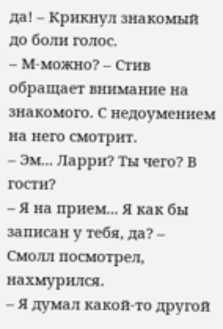да! – Крикнул знакомый до боли голос.
– М-можно? – Стив обращает внимание на знакомого. С недоумением на него смотрит.
– Эм... Ларри? Ты чего? В гости?
– Я на прием... Я как бы записан у тебя, да? – Смолл посмотрел, нахмурился.
– Я думал какой-то другой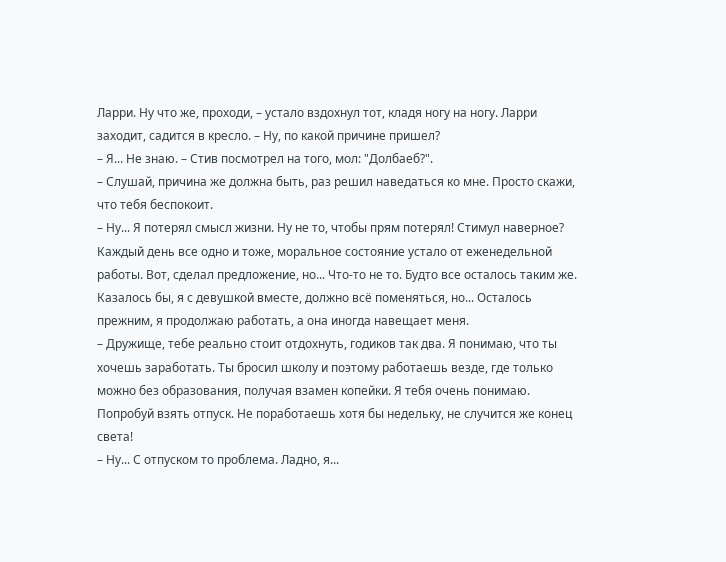Ларри. Ну что же, проходи, – устало вздохнул тот, кладя ногу на ногу. Ларри заходит, садится в кресло. – Ну, по какой причине пришел?
– Я... Не знаю. – Стив посмотрел на того, мол: "Долбаеб?".
– Слушай, причина же должна быть, раз решил наведаться ко мне. Просто скажи, что тебя беспокоит.
– Ну... Я потерял смысл жизни. Ну не то, чтобы прям потерял! Стимул наверное? Каждый день все одно и тоже, моральное состояние устало от еженедельной работы. Вот, сделал предложение, но... Что-то не то. Будто все осталось таким же. Казалось бы, я с девушкой вместе, должно всё поменяться, но... Осталось прежним, я продолжаю работать, а она иногда навещает меня.
– Дружище, тебе реально стоит отдохнуть, годиков так два. Я понимаю, что ты хочешь заработать. Ты бросил школу и поэтому работаешь везде, где только можно без образования, получая взамен копейки. Я тебя очень понимаю. Попробуй взять отпуск. Не поработаешь хотя бы недельку, не случится же конец света!
– Ну... С отпуском то проблема. Ладно, я...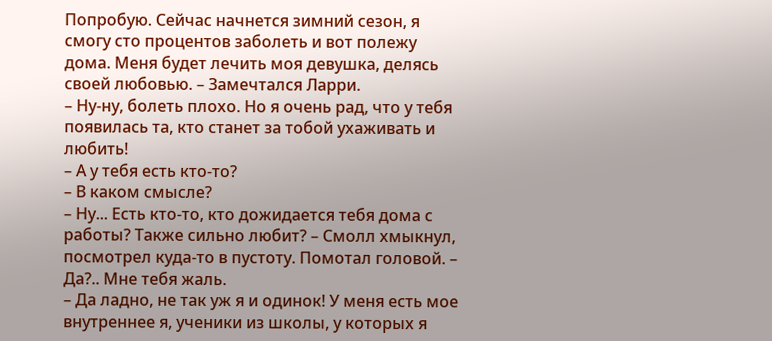Попробую. Сейчас начнется зимний сезон, я смогу сто процентов заболеть и вот полежу дома. Меня будет лечить моя девушка, делясь своей любовью. – Замечтался Ларри.
– Ну-ну, болеть плохо. Но я очень рад, что у тебя появилась та, кто станет за тобой ухаживать и любить!
– А у тебя есть кто-то?
– В каком смысле?
– Ну... Есть кто-то, кто дожидается тебя дома с работы? Также сильно любит? – Смолл хмыкнул, посмотрел куда-то в пустоту. Помотал головой. – Да?.. Мне тебя жаль.
– Да ладно, не так уж я и одинок! У меня есть мое внутреннее я, ученики из школы, у которых я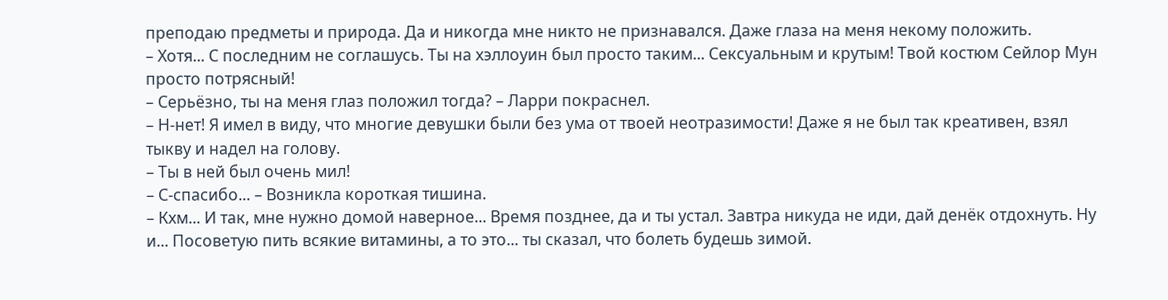преподаю предметы и природа. Да и никогда мне никто не признавался. Даже глаза на меня некому положить.
– Хотя... С последним не соглашусь. Ты на хэллоуин был просто таким... Сексуальным и крутым! Твой костюм Сейлор Мун просто потрясный!
– Серьёзно, ты на меня глаз положил тогда? – Ларри покраснел.
– Н-нет! Я имел в виду, что многие девушки были без ума от твоей неотразимости! Даже я не был так креативен, взял тыкву и надел на голову.
– Ты в ней был очень мил!
– С-спасибо... – Возникла короткая тишина.
– Кхм... И так, мне нужно домой наверное... Время позднее, да и ты устал. Завтра никуда не иди, дай денёк отдохнуть. Ну и... Посоветую пить всякие витамины, а то это... ты сказал, что болеть будешь зимой.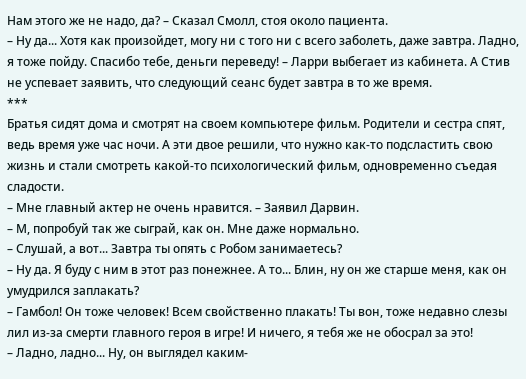Нам этого же не надо, да? – Сказал Смолл, стоя около пациента.
– Ну да... Хотя как произойдет, могу ни с того ни с всего заболеть, даже завтра. Ладно, я тоже пойду. Спасибо тебе, деньги переведу! – Ларри выбегает из кабинета. А Стив не успевает заявить, что следующий сеанс будет завтра в то же время.
***
Братья сидят дома и смотрят на своем компьютере фильм. Родители и сестра спят, ведь время уже час ночи. А эти двое решили, что нужно как-то подсластить свою жизнь и стали смотреть какой-то психологический фильм, одновременно съедая сладости.
– Мне главный актер не очень нравится. – Заявил Дарвин.
– М, попробуй так же сыграй, как он. Мне даже нормально.
– Слушай, а вот... Завтра ты опять с Робом занимаетесь?
– Ну да. Я буду с ним в этот раз понежнее. А то... Блин, ну он же старше меня, как он умудрился заплакать?
– Гамбол! Он тоже человек! Всем свойственно плакать! Ты вон, тоже недавно слезы лил из-за смерти главного героя в игре! И ничего, я тебя же не обосрал за это!
– Ладно, ладно... Ну, он выглядел каким-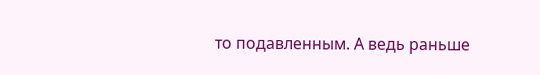то подавленным. А ведь раньше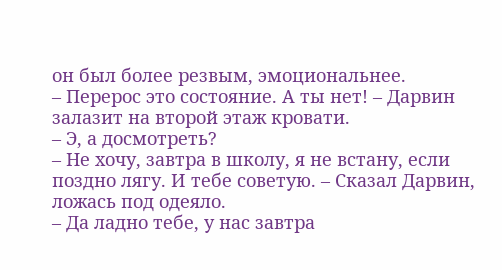он был более резвым, эмоциональнее.
– Перерос это состояние. А ты нет! – Дарвин залазит на второй этаж кровати.
– Э, а досмотреть?
– Не хочу, завтра в школу, я не встану, если поздно лягу. И тебе советую. – Сказал Дарвин, ложась под одеяло.
– Да ладно тебе, у нас завтра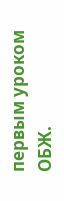первым уроком ОБЖ.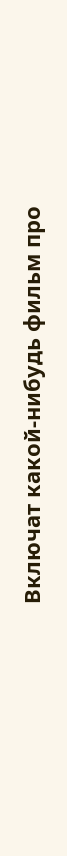Включат какой-нибудь фильм про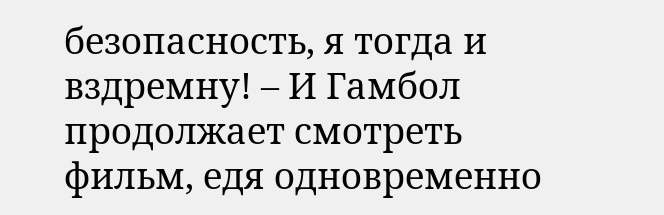безопасность, я тогда и вздремну! – И Гамбол продолжает смотреть фильм, едя одновременно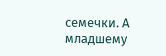семечки. А младшему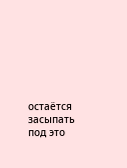остаётся засыпать под это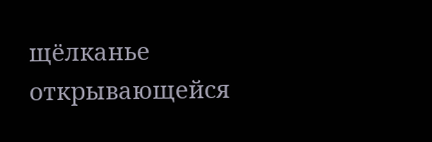щёлканье открывающейся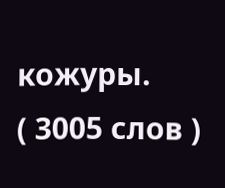кожуры.
( 3005 слов )